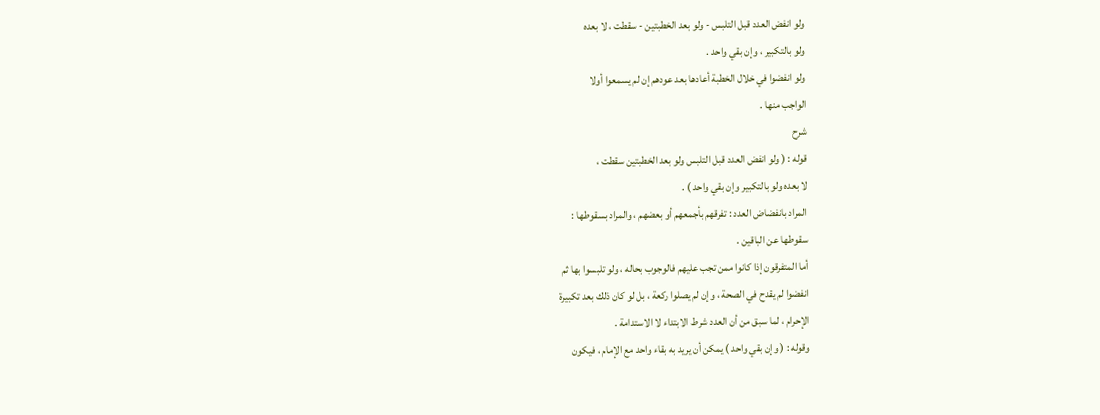ولو انفض العدد قبل التلبس - ولو بعد الخطبتين - سقطت ، لا بعده
ولو بالتكبير ، وإن بقي واحد .
ولو انفضوا في خلال الخطبة أعادها بعد عودهم إن لم يسمعوا أولا
الواجب منها .
شرح
قوله : ( ولو انفض العدد قبل التلبس ولو بعد الخطبتين سقطت ،
لا بعده ولو بالتكبير وإن بقي واحد ) .
المراد بانفضاض العدد : تفرقهم بأجمعهم أو بعضهم ، والمراد بسقوطها :
سقوطها عن الباقين .
أما المتفرقون إذا كانوا ممن تجب عليهم فالوجوب بحاله ، ولو تلبسوا بها ثم
انفضوا لم يقدح في الصحة ، وإن لم يصلوا ركعة ، بل لو كان ذلك بعد تكبيرة
الإحرام ، لما سبق من أن العدد شرط الابتداء لا الاستدامة .
وقوله : ( وإن بقي واحد ) يمكن أن يريد به بقاء واحد مع الإمام ، فيكون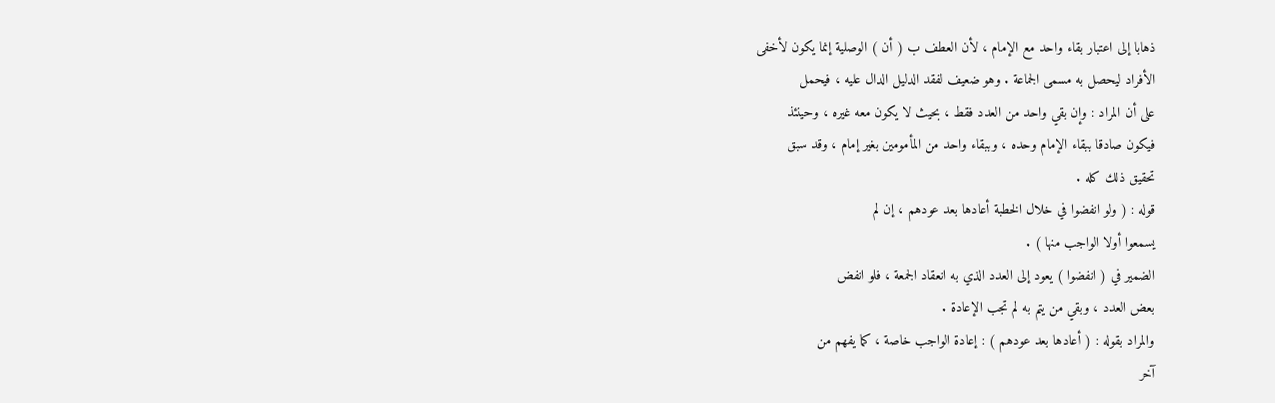ذهابا إلى اعتبار بقاء واحد مع الإمام ، لأن العطف ب ( أن ) الوصلية إنما يكون لأخفى
الأفراد ليحصل به مسمى الجماعة . وهو ضعيف لفقد الدليل الدال عليه ، فيحمل
على أن المراد : وإن بقي واحد من العدد فقط ، بحيث لا يكون معه غيره ، وحينئذ
فيكون صادقا ببقاء الإمام وحده ، وببقاء واحد من المأمومين بغير إمام ، وقد سبق
تحقيق ذلك كله .
قوله : ( ولو انفضوا في خلال الخطبة أعادها بعد عودهم ، إن لم
يسمعوا أولا الواجب منها ) .
الضمير في ( انفضوا ) يعود إلى العدد الذي به انعقاد الجمعة ، فلو انفض
بعض العدد ، وبقي من يتم به لم تجب الإعادة .
والمراد بقوله : ( أعادها بعد عودهم ) : إعادة الواجب خاصة ، كما يفهم من
آخر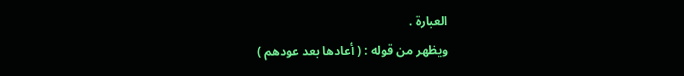العبارة .
ويظهر من قوله : ( أعادها بعد عودهم )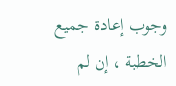وجوب إعادة جميع الخطبة ، إن لم